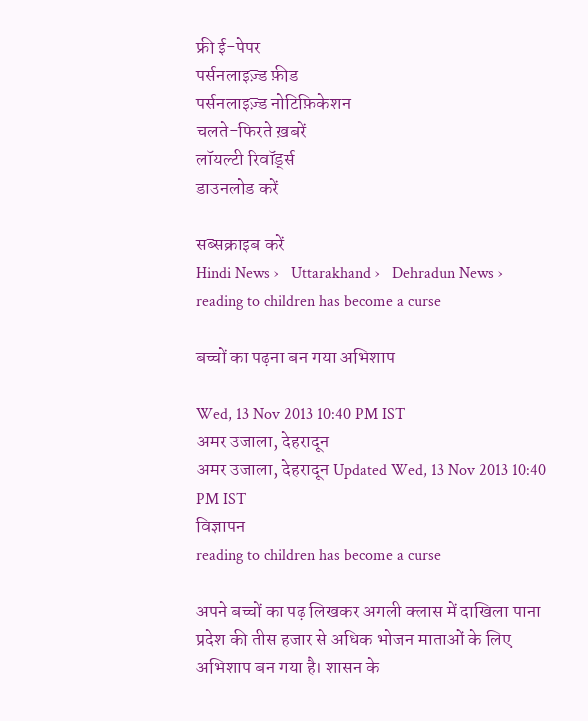फ्री ई-पेपर
पर्सनलाइज़्ड फ़ीड
पर्सनलाइज़्ड नोटिफ़िकेशन
चलते-फिरते ख़बरें
लॉयल्टी रिवॉर्ड्स
डाउनलोड करें

सब्सक्राइब करें
Hindi News ›   Uttarakhand ›   Dehradun News ›   reading to children has become a curse

बच्चों का पढ़ना बन गया अभिशाप

Wed, 13 Nov 2013 10:40 PM IST
अमर उजाला, देहरादून
अमर उजाला, देहरादून Updated Wed, 13 Nov 2013 10:40 PM IST
विज्ञापन
reading to children has become a curse

अपने बच्चों का पढ़ लिखकर अगली क्लास में दाखिला पाना प्रदेश की तीस हजार से अधिक भोजन माताओं के लिए अभिशाप बन गया है। शासन के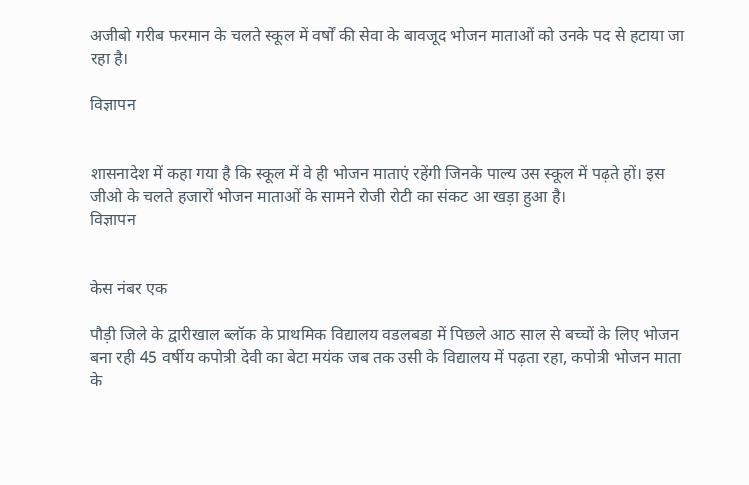अजीबो गरीब फरमान के चलते स्कूल में वर्षों की सेवा के बावजूद भोजन माताओं को उनके पद से हटाया जा रहा है।

विज्ञापन


शासनादेश में कहा गया है कि स्कूल में वे ही भोजन माताएं रहेंगी जिनके पाल्य उस स्कूल में पढ़ते हों। इस जीओ के चलते हजारों भोजन माताओं के सामने रोजी रोटी का संकट आ खड़ा हुआ है।
विज्ञापन


केस नंबर एक

पौड़ी जिले के द्वारीखाल ब्लॉक के प्राथमिक विद्यालय वडलबडा में पिछले आठ साल से बच्चों के लिए भोजन बना रही 45 वर्षीय कपोत्री देवी का बेटा मयंक जब तक उसी के विद्यालय में पढ़ता रहा, कपोत्री भोजन माता के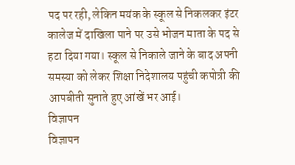पद पर रही, लेकिन मयंक के स्कूल से निकलकर इंटर कालेज में दाखिला पाने पर उसे भोजन माता के पद से हटा दिया गया। स्कूल से निकाले जाने के बाद अपनी समस्या को लेकर शिक्षा निदेशालय पहुंची कपोत्री की आपबीती सुनाते हुए आंखें भर आई।
विज्ञापन
विज्ञापन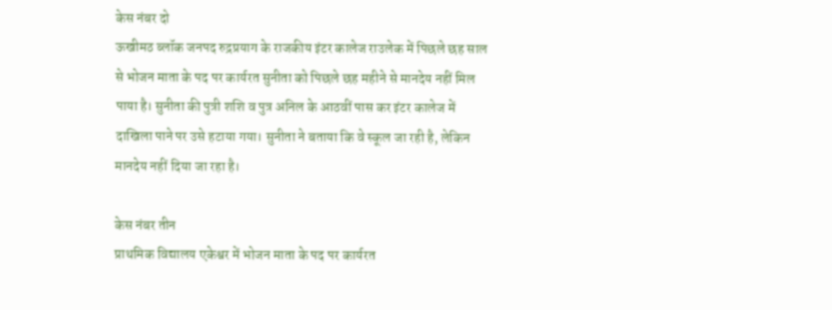केस नंबर दो
ऊखीमठ ब्लॉक जनपद रुद्रप्रयाग के राजकीय इंटर कालेज राउलेक में पिछले छह साल से भोजन माता के पद पर कार्यरत सुनीता को पिछले छह महीने से मानदेय नहीं मिल पाया है। सुनीता की पुत्री शशि व पुत्र अनिल के आठवीं पास कर इंटर कालेज में दाखिला पाने पर उसे हटाया गया। सुनीता ने बताया कि वे स्कूल जा रही है, लेकिन मानदेय नहीं दिया जा रहा है।

केस नंबर तीन
प्राथमिक विद्यालय एकेश्वर में भोजन माता के पद पर कार्यरत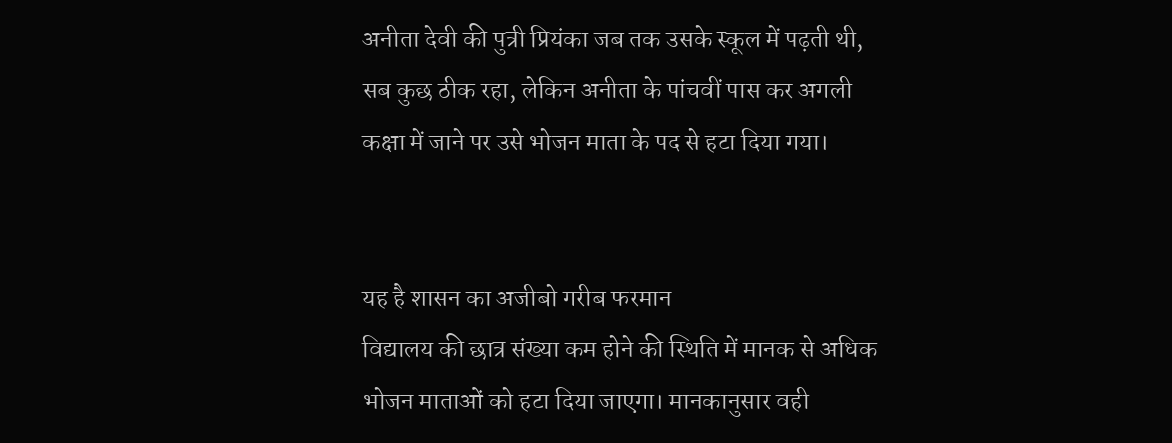अनीता देवी की पुत्री प्रियंका जब तक उसके स्कूल में पढ़ती थी, सब कुछ ठीक रहा, लेकिन अनीता के पांचवीं पास कर अगली कक्षा में जाने पर उसे भोजन माता के पद से हटा दिया गया।


यह है शासन का अजीबो गरीब फरमान
विद्यालय की छात्र संख्या कम होने की स्थिति में मानक से अधिक भोजन माताओं को हटा दिया जाएगा। मानकानुसार वही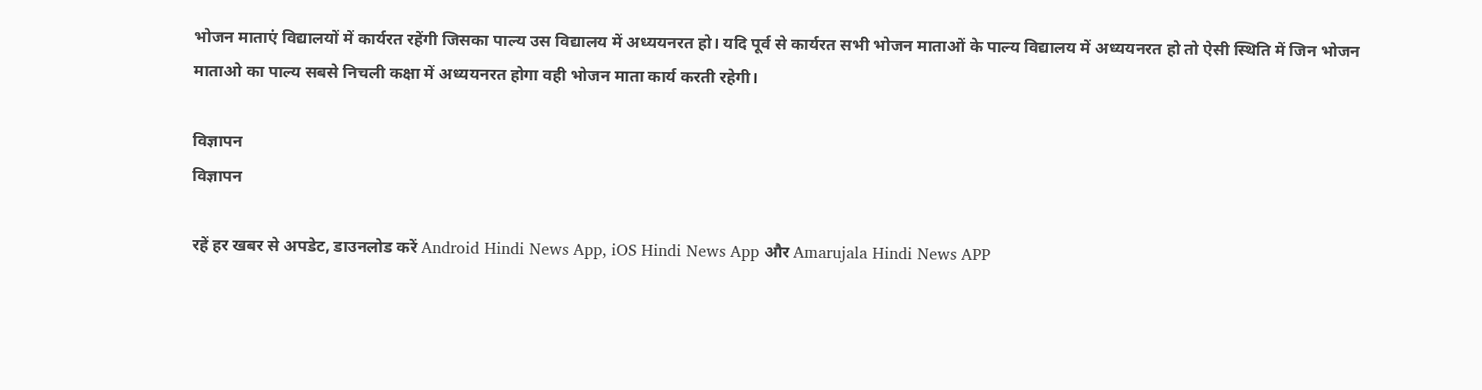भोजन माताएं विद्यालयों में कार्यरत रहेंगी जिसका पाल्य उस विद्यालय में अध्ययनरत हो। यदि पूर्व से कार्यरत सभी भोजन माताओं के पाल्य विद्यालय में अध्ययनरत हो तो ऐसी स्थिति में जिन भोजन माताओ का पाल्य सबसे निचली कक्षा में अध्ययनरत होगा वही भोजन माता कार्य करती रहेगी।

विज्ञापन
विज्ञापन

रहें हर खबर से अपडेट, डाउनलोड करें Android Hindi News App, iOS Hindi News App और Amarujala Hindi News APP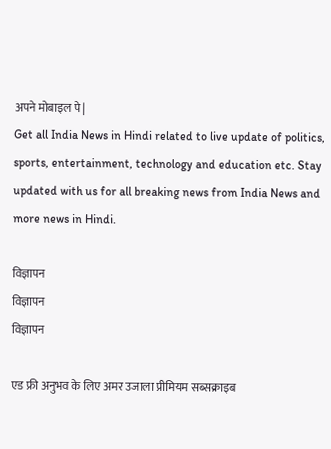अपने मोबाइल पे|
Get all India News in Hindi related to live update of politics, sports, entertainment, technology and education etc. Stay updated with us for all breaking news from India News and more news in Hindi.

विज्ञापन
विज्ञापन
विज्ञापन

एड फ्री अनुभव के लिए अमर उजाला प्रीमियम सब्सक्राइब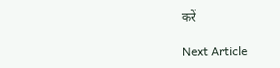करें

Next Article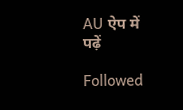AU ऐप में पढ़ें

Followed